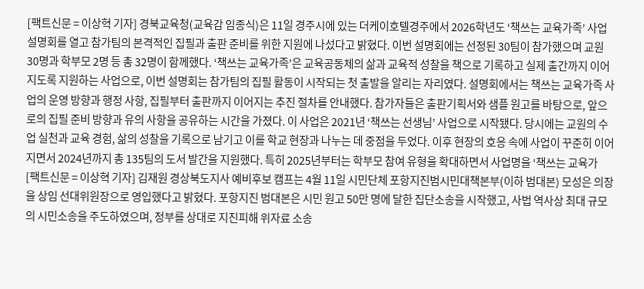[팩트신문 = 이상혁 기자] 경북교육청(교육감 임종식)은 11일 경주시에 있는 더케이호텔경주에서 2026학년도 ‘책쓰는 교육가족’ 사업 설명회를 열고 참가팀의 본격적인 집필과 출판 준비를 위한 지원에 나섰다고 밝혔다. 이번 설명회에는 선정된 30팀이 참가했으며 교원 30명과 학부모 2명 등 총 32명이 함께했다. ‘책쓰는 교육가족’은 교육공동체의 삶과 교육적 성찰을 책으로 기록하고 실제 출간까지 이어지도록 지원하는 사업으로, 이번 설명회는 참가팀의 집필 활동이 시작되는 첫 출발을 알리는 자리였다. 설명회에서는 책쓰는 교육가족 사업의 운영 방향과 행정 사항, 집필부터 출판까지 이어지는 추진 절차를 안내했다. 참가자들은 출판기획서와 샘플 원고를 바탕으로, 앞으로의 집필 준비 방향과 유의 사항을 공유하는 시간을 가졌다. 이 사업은 2021년 ‘책쓰는 선생님’ 사업으로 시작됐다. 당시에는 교원의 수업 실천과 교육 경험, 삶의 성찰을 기록으로 남기고 이를 학교 현장과 나누는 데 중점을 두었다. 이후 현장의 호응 속에 사업이 꾸준히 이어지면서 2024년까지 총 135팀의 도서 발간을 지원했다. 특히 2025년부터는 학부모 참여 유형을 확대하면서 사업명을 ‘책쓰는 교육가
[팩트신문 = 이상혁 기자] 김재원 경상북도지사 예비후보 캠프는 4월 11일 시민단체 포항지진범시민대책본부(이하 범대본) 모성은 의장을 상임 선대위원장으로 영입했다고 밝혔다. 포항지진 범대본은 시민 원고 50만 명에 달한 집단소송을 시작했고, 사법 역사상 최대 규모의 시민소송을 주도하였으며, 정부를 상대로 지진피해 위자료 소송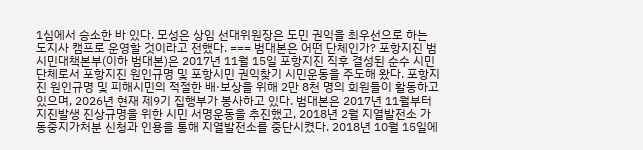1심에서 승소한 바 있다. 모성은 상임 선대위원장은 도민 권익을 최우선으로 하는 도지사 캠프로 운영할 것이라고 전했다. === 범대본은 어떤 단체인가? 포항지진 범시민대책본부(이하 범대본)은 2017년 11월 15일 포항지진 직후 결성된 순수 시민단체로서 포항지진 원인규명 및 포항시민 권익찾기 시민운동을 주도해 왔다. 포항지진 원인규명 및 피해시민의 적절한 배·보상을 위해 2만 8천 명의 회원들이 활동하고 있으며, 2026년 현재 제9기 집행부가 봉사하고 있다. 범대본은 2017년 11월부터 지진발생 진상규명을 위한 시민 서명운동을 추진했고, 2018년 2월 지열발전소 가동중지가처분 신청과 인용을 통해 지열발전소를 중단시켰다. 2018년 10월 15일에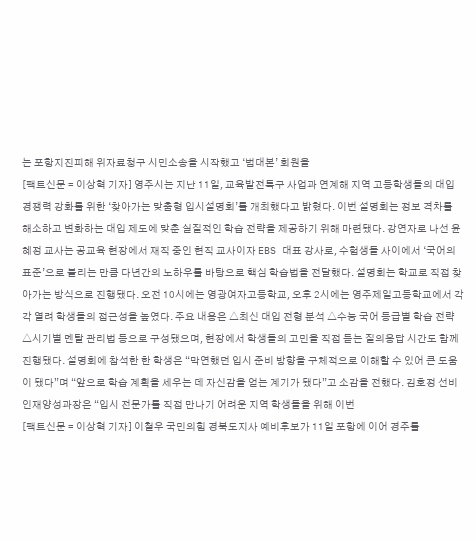는 포항지진피해 위자료청구 시민소송을 시작했고 ‘범대본’ 회원을
[팩트신문 = 이상혁 기자] 영주시는 지난 11일, 교육발전특구 사업과 연계해 지역 고등학생들의 대입 경쟁력 강화를 위한 ‘찾아가는 맞춤형 입시설명회’를 개최했다고 밝혔다. 이번 설명회는 정보 격차를 해소하고 변화하는 대입 제도에 맞춘 실질적인 학습 전략을 제공하기 위해 마련됐다. 강연자로 나선 윤혜정 교사는 공교육 현장에서 재직 중인 현직 교사이자 EBS 대표 강사로, 수험생들 사이에서 ‘국어의 표준’으로 불리는 만큼 다년간의 노하우를 바탕으로 핵심 학습법을 전달했다. 설명회는 학교로 직접 찾아가는 방식으로 진행됐다. 오전 10시에는 영광여자고등학교, 오후 2시에는 영주제일고등학교에서 각각 열려 학생들의 접근성을 높였다. 주요 내용은 △최신 대입 전형 분석 △수능 국어 등급별 학습 전략 △시기별 멘탈 관리법 등으로 구성됐으며, 현장에서 학생들의 고민을 직접 듣는 질의응답 시간도 함께 진행됐다. 설명회에 참석한 한 학생은 “막연했던 입시 준비 방향을 구체적으로 이해할 수 있어 큰 도움이 됐다”며 “앞으로 학습 계획을 세우는 데 자신감을 얻는 계기가 됐다”고 소감을 전했다. 김호정 선비인재양성과장은 “입시 전문가를 직접 만나기 어려운 지역 학생들을 위해 이번
[팩트신문 = 이상혁 기자] 이철우 국민의힘 경북도지사 예비후보가 11일 포항에 이어 경주를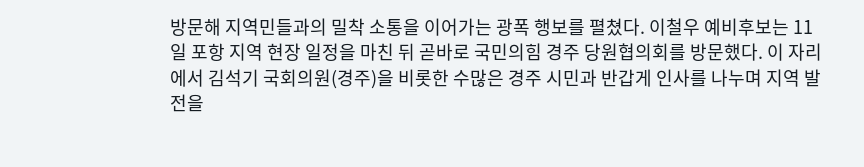방문해 지역민들과의 밀착 소통을 이어가는 광폭 행보를 펼쳤다. 이철우 예비후보는 11일 포항 지역 현장 일정을 마친 뒤 곧바로 국민의힘 경주 당원협의회를 방문했다. 이 자리에서 김석기 국회의원(경주)을 비롯한 수많은 경주 시민과 반갑게 인사를 나누며 지역 발전을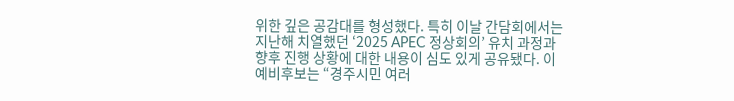위한 깊은 공감대를 형성했다. 특히 이날 간담회에서는 지난해 치열했던 ‘2025 APEC 정상회의’ 유치 과정과 향후 진행 상황에 대한 내용이 심도 있게 공유됐다. 이 예비후보는 “경주시민 여러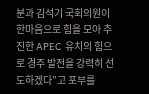분과 김석기 국회의원이 한마음으로 힘을 모아 추진한 APEC 유치의 힘으로 경주 발전을 강력히 선도하겠다”고 포부를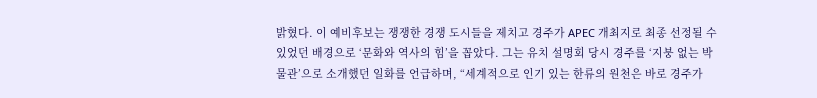밝혔다. 이 예비후보는 쟁쟁한 경쟁 도시들을 제치고 경주가 APEC 개최지로 최종 선정될 수 있었던 배경으로 ‘문화와 역사의 힘’을 꼽았다. 그는 유치 설명회 당시 경주를 ‘지붕 없는 박물관’으로 소개했던 일화를 언급하며, “세계적으로 인기 있는 한류의 원천은 바로 경주가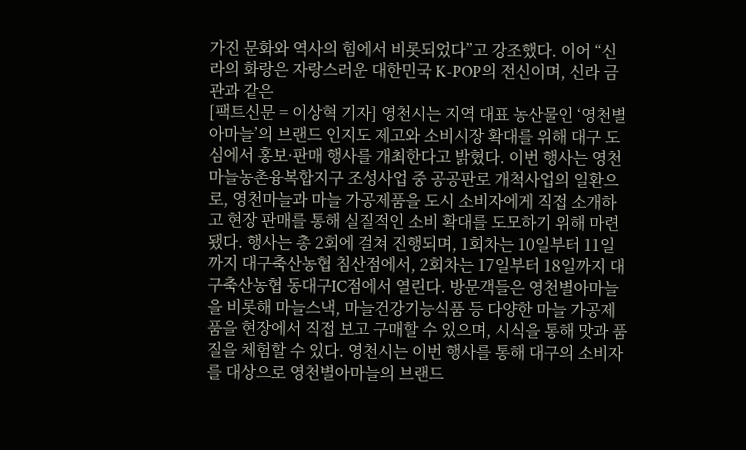가진 문화와 역사의 힘에서 비롯되었다”고 강조했다. 이어 “신라의 화랑은 자랑스러운 대한민국 K-POP의 전신이며, 신라 금관과 같은
[팩트신문 = 이상혁 기자] 영천시는 지역 대표 농산물인 ‘영천별아마늘’의 브랜드 인지도 제고와 소비시장 확대를 위해 대구 도심에서 홍보·판매 행사를 개최한다고 밝혔다. 이번 행사는 영천마늘농촌융복합지구 조성사업 중 공공판로 개척사업의 일환으로, 영천마늘과 마늘 가공제품을 도시 소비자에게 직접 소개하고 현장 판매를 통해 실질적인 소비 확대를 도모하기 위해 마련됐다. 행사는 총 2회에 걸쳐 진행되며, 1회차는 10일부터 11일까지 대구축산농협 침산점에서, 2회차는 17일부터 18일까지 대구축산농협 동대구IC점에서 열린다. 방문객들은 영천별아마늘을 비롯해 마늘스낵, 마늘건강기능식품 등 다양한 마늘 가공제품을 현장에서 직접 보고 구매할 수 있으며, 시식을 통해 맛과 품질을 체험할 수 있다. 영천시는 이번 행사를 통해 대구의 소비자를 대상으로 영천별아마늘의 브랜드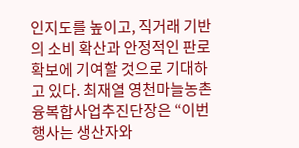인지도를 높이고, 직거래 기반의 소비 확산과 안정적인 판로 확보에 기여할 것으로 기대하고 있다. 최재열 영천마늘농촌융복합사업추진단장은 “이번 행사는 생산자와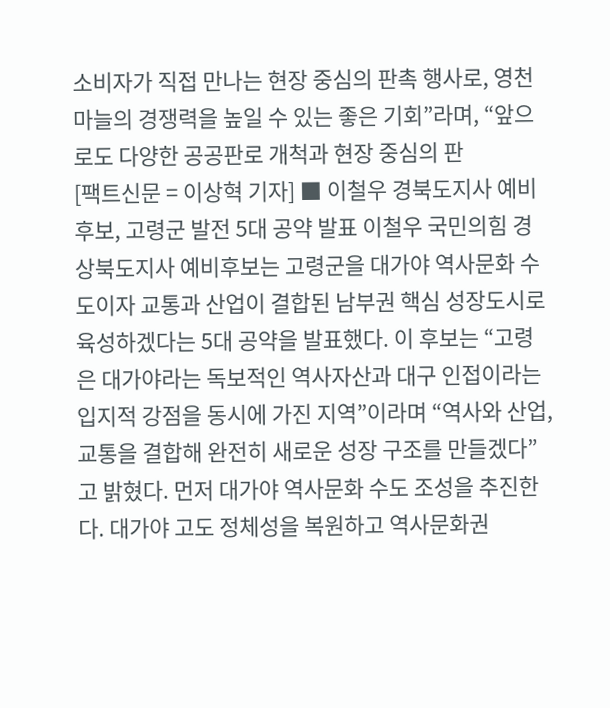소비자가 직접 만나는 현장 중심의 판촉 행사로, 영천마늘의 경쟁력을 높일 수 있는 좋은 기회”라며, “앞으로도 다양한 공공판로 개척과 현장 중심의 판
[팩트신문 = 이상혁 기자] ■ 이철우 경북도지사 예비후보, 고령군 발전 5대 공약 발표 이철우 국민의힘 경상북도지사 예비후보는 고령군을 대가야 역사문화 수도이자 교통과 산업이 결합된 남부권 핵심 성장도시로 육성하겠다는 5대 공약을 발표했다. 이 후보는 “고령은 대가야라는 독보적인 역사자산과 대구 인접이라는 입지적 강점을 동시에 가진 지역”이라며 “역사와 산업, 교통을 결합해 완전히 새로운 성장 구조를 만들겠다”고 밝혔다. 먼저 대가야 역사문화 수도 조성을 추진한다. 대가야 고도 정체성을 복원하고 역사문화권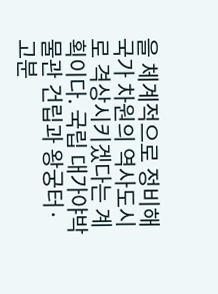을 체계적으로 정비해 국가 차원의 역사도시로 격상시키겠다는 계획이다. 국립 대가야박물관 건립과 왕궁터·고분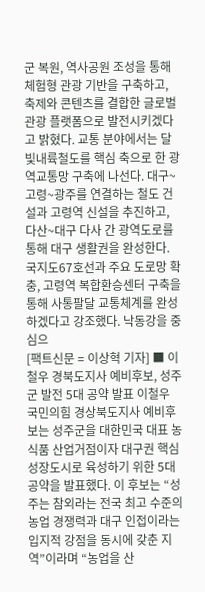군 복원, 역사공원 조성을 통해 체험형 관광 기반을 구축하고, 축제와 콘텐츠를 결합한 글로벌 관광 플랫폼으로 발전시키겠다고 밝혔다. 교통 분야에서는 달빛내륙철도를 핵심 축으로 한 광역교통망 구축에 나선다. 대구~고령~광주를 연결하는 철도 건설과 고령역 신설을 추진하고, 다산~대구 다사 간 광역도로를 통해 대구 생활권을 완성한다. 국지도67호선과 주요 도로망 확충, 고령역 복합환승센터 구축을 통해 사통팔달 교통체계를 완성하겠다고 강조했다. 낙동강을 중심으
[팩트신문 = 이상혁 기자] ■ 이철우 경북도지사 예비후보, 성주군 발전 5대 공약 발표 이철우 국민의힘 경상북도지사 예비후보는 성주군을 대한민국 대표 농식품 산업거점이자 대구권 핵심 성장도시로 육성하기 위한 5대 공약을 발표했다. 이 후보는 “성주는 참외라는 전국 최고 수준의 농업 경쟁력과 대구 인접이라는 입지적 강점을 동시에 갖춘 지역”이라며 “농업을 산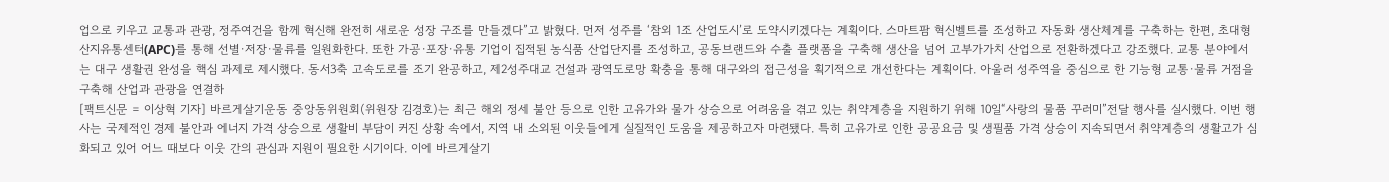업으로 키우고 교통과 관광, 정주여건을 함께 혁신해 완전히 새로운 성장 구조를 만들겠다”고 밝혔다. 먼저 성주를 ‘참외 1조 산업도시’로 도약시키겠다는 계획이다. 스마트팜 혁신벨트를 조성하고 자동화 생산체계를 구축하는 한편, 초대형 산지유통센터(APC)를 통해 선별·저장·물류를 일원화한다. 또한 가공·포장·유통 기업이 집적된 농식품 산업단지를 조성하고, 공동브랜드와 수출 플랫폼을 구축해 생산을 넘어 고부가가치 산업으로 전환하겠다고 강조했다. 교통 분야에서는 대구 생활권 완성을 핵심 과제로 제시했다. 동서3축 고속도로를 조기 완공하고, 제2성주대교 건설과 광역도로망 확충을 통해 대구와의 접근성을 획기적으로 개선한다는 계획이다. 아울러 성주역을 중심으로 한 기능형 교통·물류 거점을 구축해 산업과 관광을 연결하
[팩트신문 = 이상혁 기자] 바르게살기운동 중앙동위원회(위원장 김경호)는 최근 해외 정세 불안 등으로 인한 고유가와 물가 상승으로 어려움을 겪고 있는 취약계층을 지원하기 위해 10일“사랑의 물품 꾸러미”전달 행사를 실시했다. 이번 행사는 국제적인 경제 불안과 에너지 가격 상승으로 생활비 부담이 커진 상황 속에서, 지역 내 소외된 이웃들에게 실질적인 도움을 제공하고자 마련됐다. 특히 고유가로 인한 공공요금 및 생필품 가격 상승이 지속되면서 취약계층의 생활고가 심화되고 있어 어느 때보다 이웃 간의 관심과 지원이 필요한 시기이다. 이에 바르게살기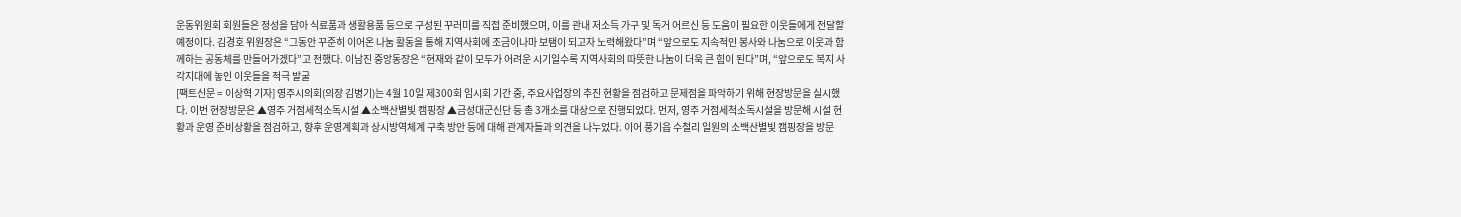운동위원회 회원들은 정성을 담아 식료품과 생활용품 등으로 구성된 꾸러미를 직접 준비했으며, 이를 관내 저소득 가구 및 독거 어르신 등 도움이 필요한 이웃들에게 전달할 예정이다. 김경호 위원장은 “그동안 꾸준히 이어온 나눔 활동을 통해 지역사회에 조금이나마 보탬이 되고자 노력해왔다”며 “앞으로도 지속적인 봉사와 나눔으로 이웃과 함께하는 공동체를 만들어가겠다”고 전했다. 이남진 중앙동장은 “현재와 같이 모두가 어려운 시기일수록 지역사회의 따뜻한 나눔이 더욱 큰 힘이 된다”며, “앞으로도 복지 사각지대에 놓인 이웃들을 적극 발굴
[팩트신문 = 이상혁 기자] 영주시의회(의장 김병기)는 4월 10일 제300회 임시회 기간 중, 주요사업장의 추진 현황을 점검하고 문제점을 파악하기 위해 현장방문을 실시했다. 이번 현장방문은 ▲영주 거점세척소독시설 ▲소백산별빛 캠핑장 ▲금성대군신단 등 총 3개소를 대상으로 진행되었다. 먼저, 영주 거점세척소독시설을 방문해 시설 현황과 운영 준비상황을 점검하고, 향후 운영계획과 상시방역체계 구축 방안 등에 대해 관계자들과 의견을 나누었다. 이어 풍기읍 수철리 일원의 소백산별빛 캠핑장을 방문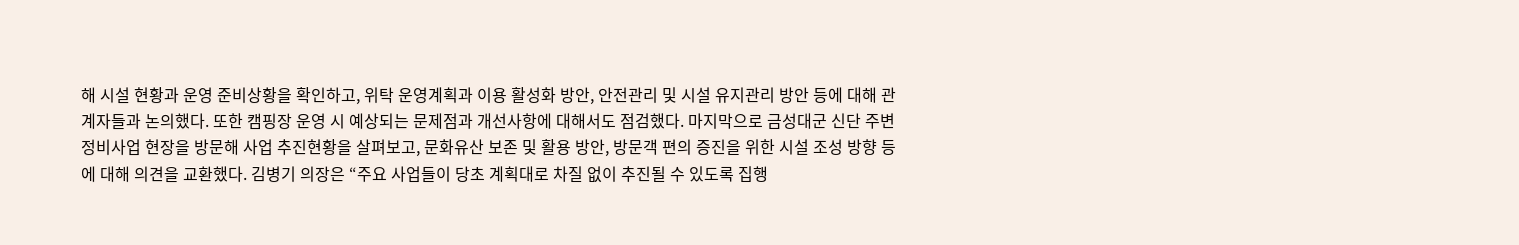해 시설 현황과 운영 준비상황을 확인하고, 위탁 운영계획과 이용 활성화 방안, 안전관리 및 시설 유지관리 방안 등에 대해 관계자들과 논의했다. 또한 캠핑장 운영 시 예상되는 문제점과 개선사항에 대해서도 점검했다. 마지막으로 금성대군 신단 주변 정비사업 현장을 방문해 사업 추진현황을 살펴보고, 문화유산 보존 및 활용 방안, 방문객 편의 증진을 위한 시설 조성 방향 등에 대해 의견을 교환했다. 김병기 의장은 “주요 사업들이 당초 계획대로 차질 없이 추진될 수 있도록 집행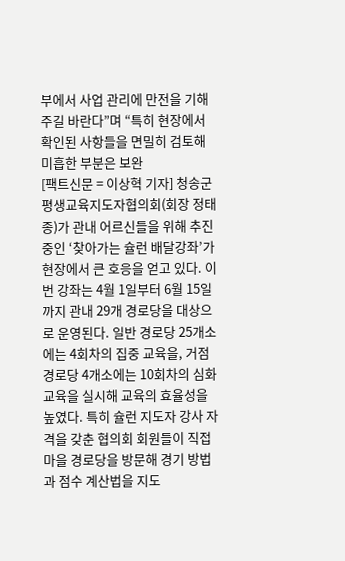부에서 사업 관리에 만전을 기해주길 바란다”며 “특히 현장에서 확인된 사항들을 면밀히 검토해 미흡한 부분은 보완
[팩트신문 = 이상혁 기자] 청송군평생교육지도자협의회(회장 정태종)가 관내 어르신들을 위해 추진 중인 ‘찾아가는 슐런 배달강좌’가 현장에서 큰 호응을 얻고 있다. 이번 강좌는 4월 1일부터 6월 15일까지 관내 29개 경로당을 대상으로 운영된다. 일반 경로당 25개소에는 4회차의 집중 교육을, 거점 경로당 4개소에는 10회차의 심화 교육을 실시해 교육의 효율성을 높였다. 특히 슐런 지도자 강사 자격을 갖춘 협의회 회원들이 직접 마을 경로당을 방문해 경기 방법과 점수 계산법을 지도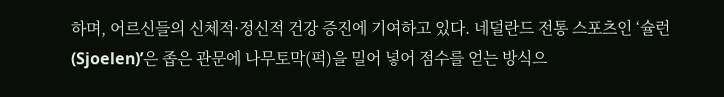하며, 어르신들의 신체적·정신적 건강 증진에 기여하고 있다. 네덜란드 전통 스포츠인 ‘슐런(Sjoelen)’은 좁은 관문에 나무토막(퍽)을 밀어 넣어 점수를 얻는 방식으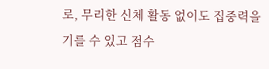로, 무리한 신체 활동 없이도 집중력을 기를 수 있고 점수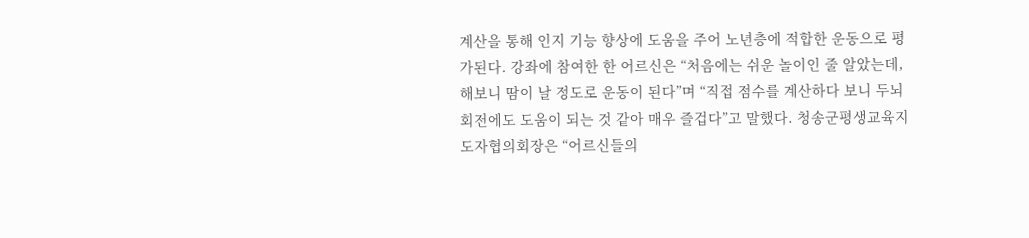계산을 통해 인지 기능 향상에 도움을 주어 노년층에 적합한 운동으로 평가된다. 강좌에 참여한 한 어르신은 “처음에는 쉬운 놀이인 줄 알았는데, 해보니 땀이 날 정도로 운동이 된다”며 “직접 점수를 계산하다 보니 두뇌 회전에도 도움이 되는 것 같아 매우 즐겁다”고 말했다. 청송군평생교육지도자협의회장은 “어르신들의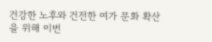건강한 노후와 건전한 여가 문화 확산을 위해 이번